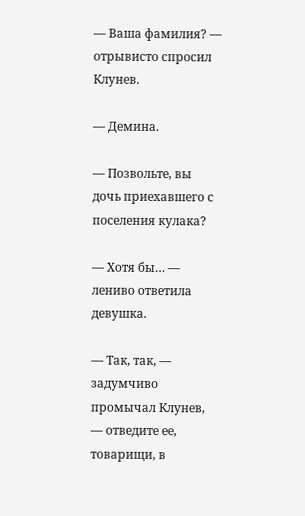— Ваша фамилия? — отрывисто спросил Клунев.

— Демина.

— Позвольте, вы дочь приехавшего с поселения кулака?

— Хотя бы… — лениво ответила девушка.

— Так, так, — задумчиво промычал Клунев, — отведите ее, товарищи, в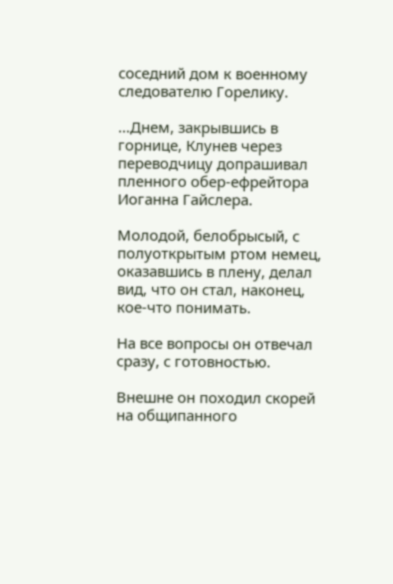соседний дом к военному следователю Горелику.

…Днем, закрывшись в горнице, Клунев через переводчицу допрашивал пленного обер-ефрейтора Иоганна Гайслера.

Молодой, белобрысый, с полуоткрытым ртом немец, оказавшись в плену, делал вид, что он стал, наконец, кое-что понимать.

На все вопросы он отвечал сразу, с готовностью.

Внешне он походил скорей на общипанного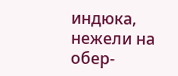индюка, нежели на обер-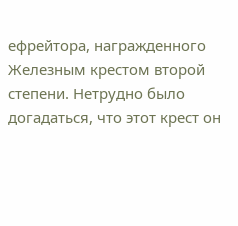ефрейтора, награжденного Железным крестом второй степени. Нетрудно было догадаться, что этот крест он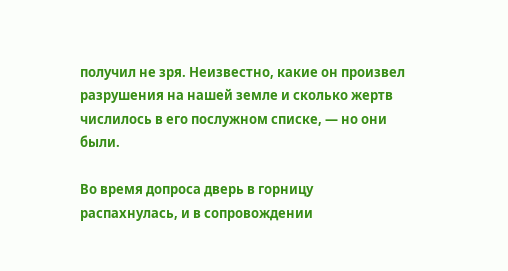получил не зря. Неизвестно, какие он произвел разрушения на нашей земле и сколько жертв числилось в его послужном списке, — но они были.

Во время допроса дверь в горницу распахнулась, и в сопровождении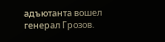адъютанта вошел генерал Грозов.